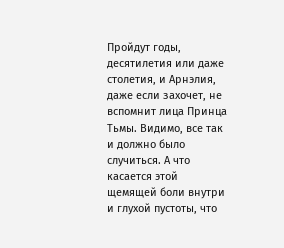Пройдут годы, десятилетия или даже столетия, и Арнэлия, даже если захочет, не вспомнит лица Принца Тьмы. Видимо, все так и должно было случиться. А что касается этой щемящей боли внутри и глухой пустоты, что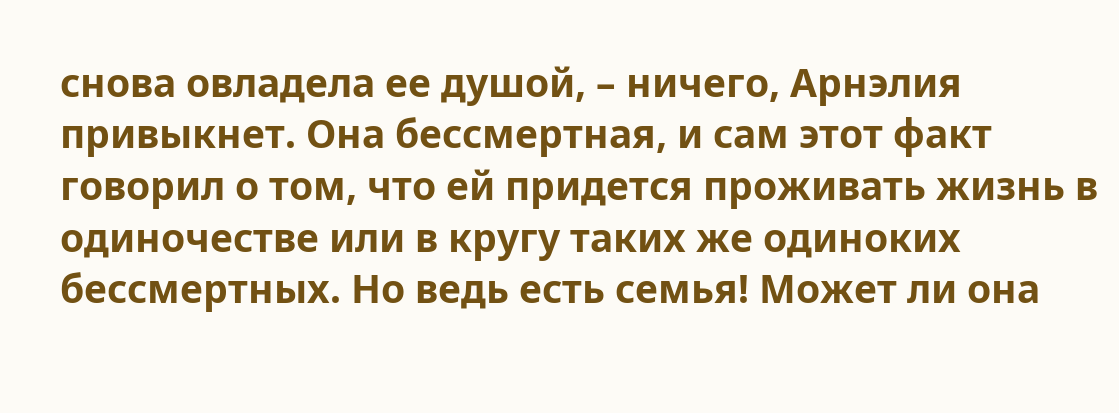снова овладела ее душой, – ничего, Арнэлия привыкнет. Она бессмертная, и сам этот факт говорил о том, что ей придется проживать жизнь в одиночестве или в кругу таких же одиноких бессмертных. Но ведь есть семья! Может ли она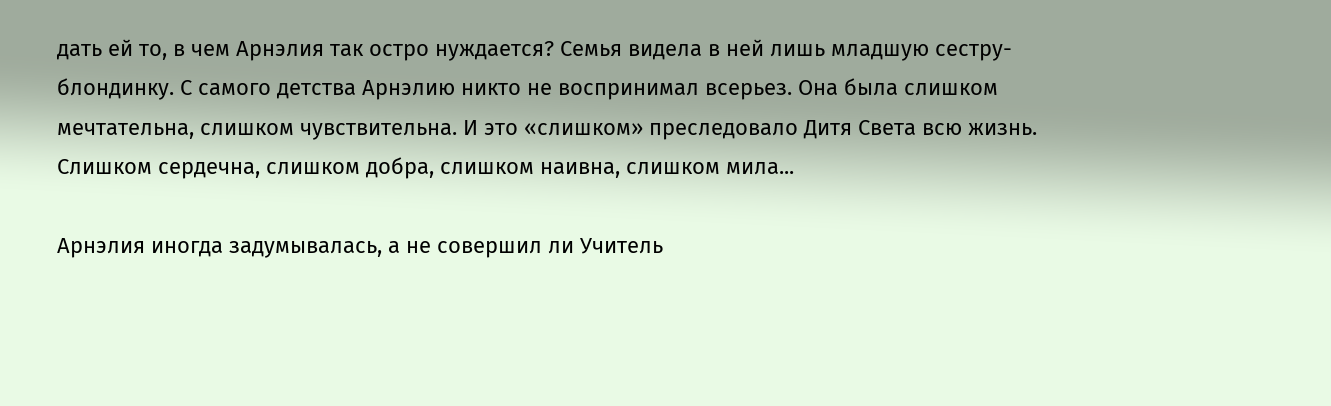дать ей то, в чем Арнэлия так остро нуждается? Семья видела в ней лишь младшую сестру-блондинку. С самого детства Арнэлию никто не воспринимал всерьез. Она была слишком мечтательна, слишком чувствительна. И это «слишком» преследовало Дитя Света всю жизнь. Слишком сердечна, слишком добра, слишком наивна, слишком мила...

Арнэлия иногда задумывалась, а не совершил ли Учитель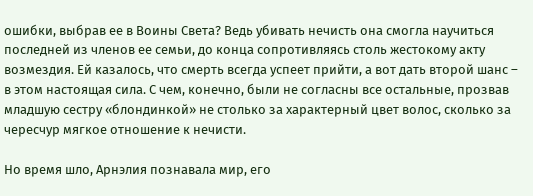ошибки, выбрав ее в Воины Света? Ведь убивать нечисть она смогла научиться последней из членов ее семьи, до конца сопротивляясь столь жестокому акту возмездия. Ей казалось, что смерть всегда успеет прийти, а вот дать второй шанс – в этом настоящая сила. С чем, конечно, были не согласны все остальные, прозвав младшую сестру «блондинкой» не столько за характерный цвет волос, сколько за чересчур мягкое отношение к нечисти.

Но время шло, Арнэлия познавала мир, его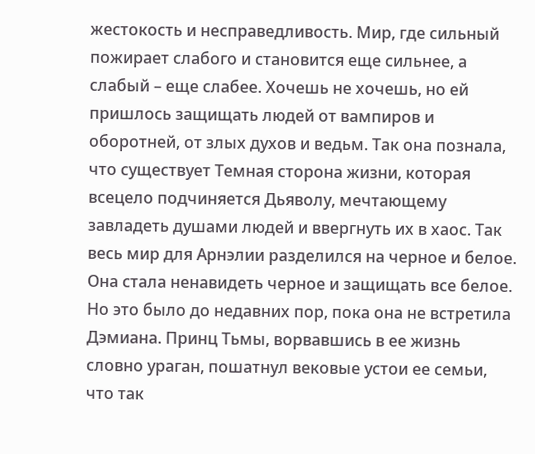жестокость и несправедливость. Мир, где сильный пожирает слабого и становится еще сильнее, а слабый – еще слабее. Хочешь не хочешь, но ей пришлось защищать людей от вампиров и оборотней, от злых духов и ведьм. Так она познала, что существует Темная сторона жизни, которая всецело подчиняется Дьяволу, мечтающему завладеть душами людей и ввергнуть их в хаос. Так весь мир для Арнэлии разделился на черное и белое. Она стала ненавидеть черное и защищать все белое. Но это было до недавних пор, пока она не встретила Дэмиана. Принц Тьмы, ворвавшись в ее жизнь словно ураган, пошатнул вековые устои ее семьи, что так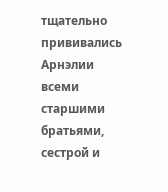тщательно прививались Арнэлии всеми старшими братьями, сестрой и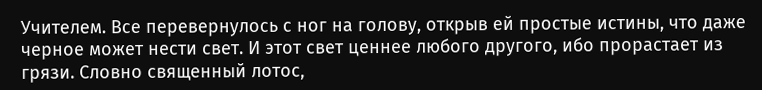Учителем. Все перевернулось с ног на голову, открыв ей простые истины, что даже черное может нести свет. И этот свет ценнее любого другого, ибо прорастает из грязи. Словно священный лотос,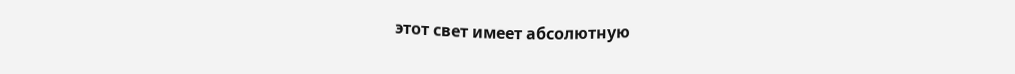этот свет имеет абсолютную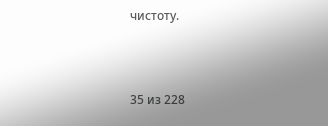чистоту.



35 из 228